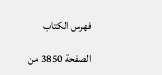فهرس الكتاب

الصفحة 3850 من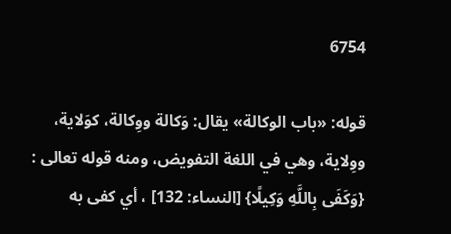6754

قوله: «باب الوكالة» يقال: وَكالة ووِكالة، كوَلاية، ووِلاية، وهي في اللغة التفويض، ومنه قوله تعالى : {وَكَفَى بِاللَّهِ وَكِيلًا} [النساء: 132] ، أي كفى به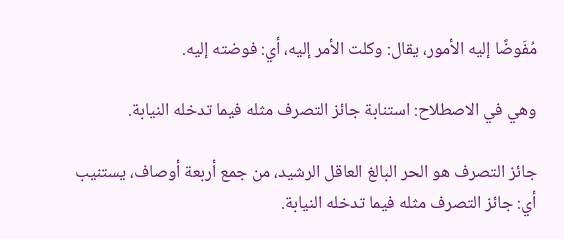مُفَوضًا إليه الأمور، يقال: وكلت الأمر إليه، أي: فوضته إليه.

وهي في الاصطلاح: استنابة جائز التصرف مثله فيما تدخله النيابة.

جائز التصرف هو الحر البالغ العاقل الرشيد، من جمع أربعة أوصاف، يستنيب أي: جائز التصرف مثله فيما تدخله النيابة.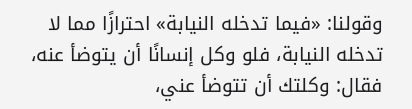وقولنا: «فيما تدخله النيابة» احترازًا مما لا تدخله النيابة، فلو وكل إنسانًا أن يتوضأ عنه، فقال: وكلتك أن تتوضأ عني،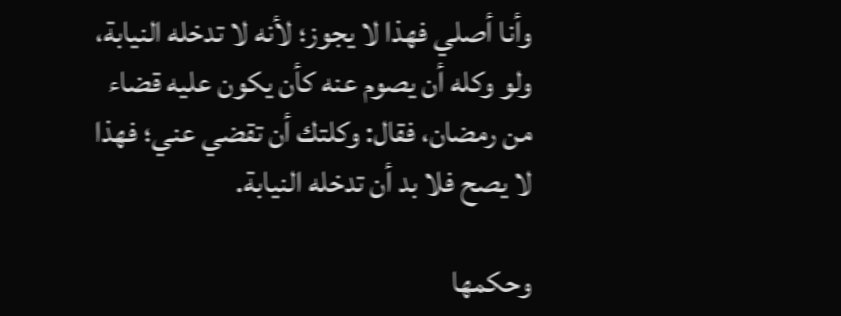وأنا أصلي فهذا لا يجوز؛ لأنه لا تدخله النيابة، ولو وكله أن يصوم عنه كأن يكون عليه قضاء من رمضان، فقال: وكلتك أن تقضي عني؛ فهذا لا يصح فلا بد أن تدخله النيابة.

وحكمها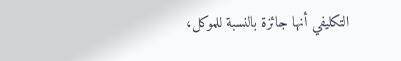التكليفي أنها جائزة بالنسبة للموكل،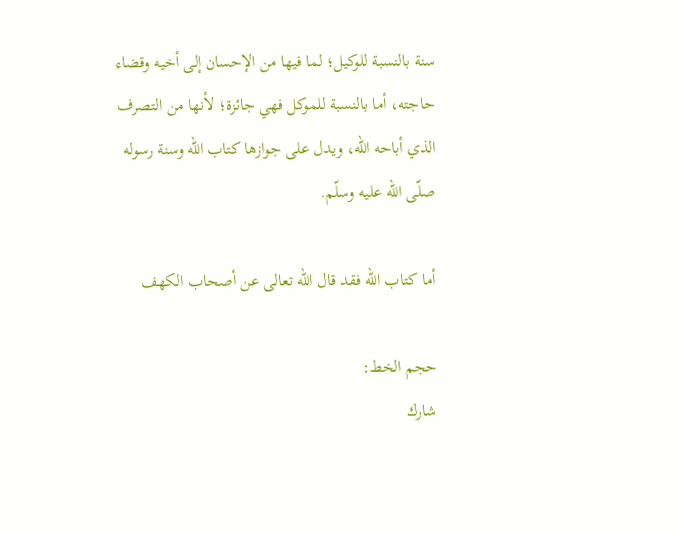سنة بالنسبة للوكيل؛ لما فيها من الإحسان إلى أخيه وقضاء حاجته، أما بالنسبة للموكل فهي جائزة؛ لأنها من التصرف الذي أباحه الله، ويدل على جوازها كتاب الله وسنة رسوله صلّى الله عليه وسلّم.

أما كتاب الله فقد قال الله تعالى عن أصحاب الكهف

حجم الخط:
شارك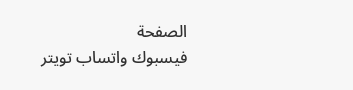الصفحة
فيسبوك واتساب تويتر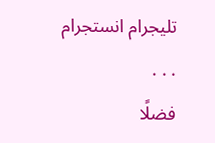تليجرام انستجرام
. . .
فضلًا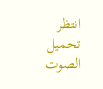انتظر تحميل الصوت